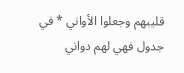قليبهم وجعلوا الأواني * في جدول فهي لهم دواني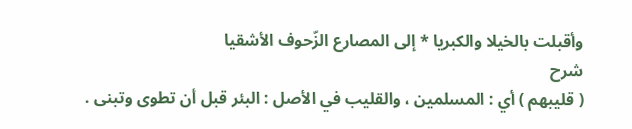وأقبلت بالخيلا والكبريا * إلى المصارع الزّحوف الأشقيا
شرح
( قليبهم ) أي : المسلمين ، والقليب في الأصل : البئر قبل أن تطوى وتبنى .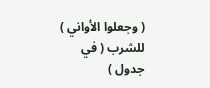( وجعلوا الأواني ) للشرب ( في جدول )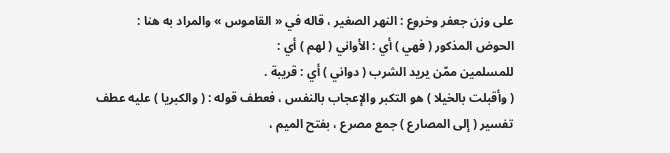على وزن جعفر وخروع : النهر الصغير ، قاله في « القاموس » والمراد به هنا :
الحوض المذكور ( فهي ) أي : الأواني ( لهم ) أي :
للمسلمين ممّن يريد الشرب ( دواني ) أي : قريبة .
( وأقبلت بالخيلا ) هو التكبر والإعجاب بالنفس ، فعطف قوله : ( والكبريا ) عليه عطف تفسير ( إلى المصارع ) جمع مصرع ، بفتح الميم ،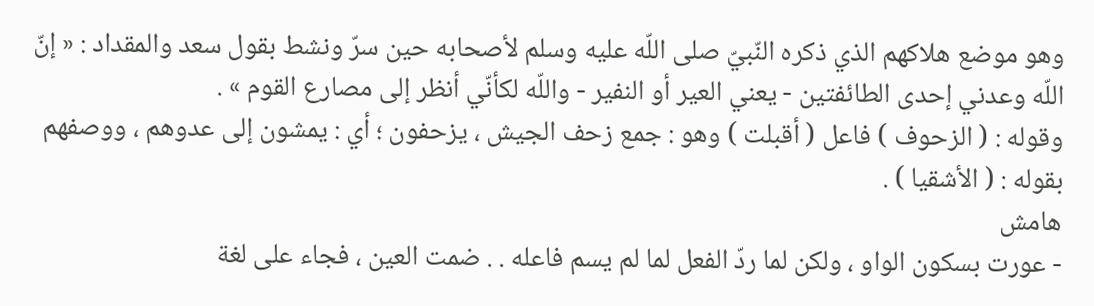وهو موضع هلاكهم الذي ذكره النّبيّ صلى اللّه عليه وسلم لأصحابه حين سرّ ونشط بقول سعد والمقداد : « إنّ اللّه وعدني إحدى الطائفتين - يعني العير أو النفير - واللّه لكأنّي أنظر إلى مصارع القوم » .
وقوله : ( الزحوف ) فاعل ( أقبلت ) وهو : جمع زحف الجيش ، يزحفون ؛ أي : يمشون إلى عدوهم ، ووصفهم بقوله : ( الأشقيا ) .
هامش
- عورت بسكون الواو ، ولكن لما ردّ الفعل لما لم يسم فاعله . . ضمت العين ، فجاء على لغة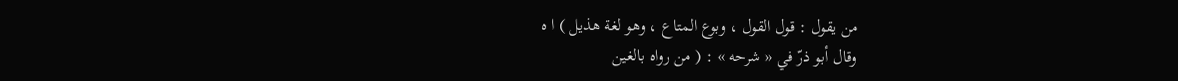من يقول : قول القول ، وبوع المتاع ، وهو لغة هذيل ) ا ه
وقال أبو ذرّ في « شرحه » : ( من رواه بالغين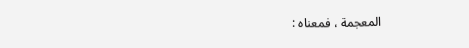المعجمة ، فمعناه :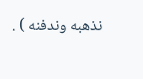نذهبه وندفنه ) .